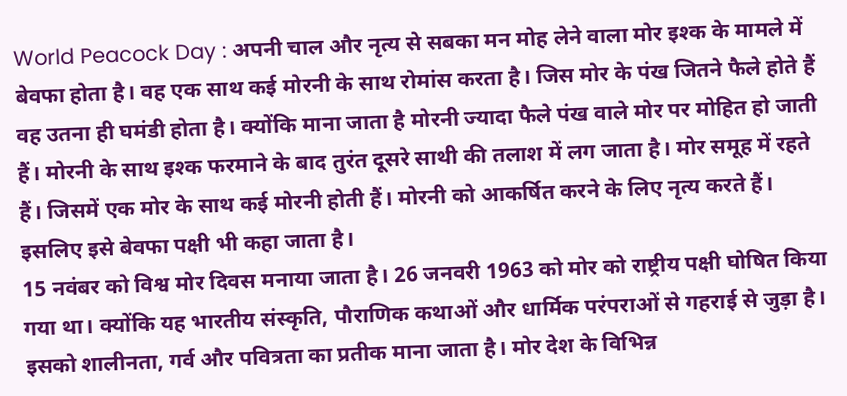World Peacock Day : अपनी चाल और नृत्य से सबका मन मोह लेने वाला मोर इश्क के मामले में बेवफा होता है। वह एक साथ कई मोरनी के साथ रोमांस करता है। जिस मोर के पंख जितने फैले होते हैं वह उतना ही घमंडी होता है। क्योंकि माना जाता है मोरनी ज्यादा फैले पंख वाले मोर पर मोहित हो जाती हैं। मोरनी के साथ इश्क फरमाने के बाद तुरंत दूसरे साथी की तलाश में लग जाता है। मोर समूह में रहते हैं। जिसमें एक मोर के साथ कई मोरनी होती हैं। मोरनी को आकर्षित करने के लिए नृत्य करते हैं। इसलिए इसे बेवफा पक्षी भी कहा जाता है।
15 नवंबर को विश्व मोर दिवस मनाया जाता है। 26 जनवरी 1963 को मोर को राष्ट्रीय पक्षी घोषित किया गया था। क्योंकि यह भारतीय संस्कृति, पौराणिक कथाओं और धार्मिक परंपराओं से गहराई से जुड़ा है। इसको शालीनता, गर्व और पवित्रता का प्रतीक माना जाता है। मोर देश के विभिन्न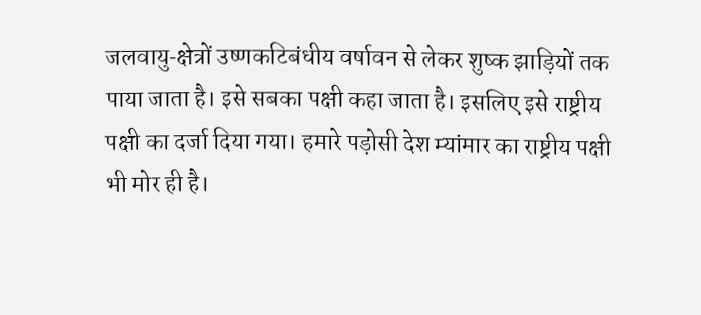जलवायु‑क्षेत्रों उष्णकटिबंधीय वर्षावन से लेकर शुष्क झाड़ियों तक पाया जाता है। इसे सबका पक्षी कहा जाता है। इसलिए इसे राष्ट्रीय पक्षी का दर्जा दिया गया। हमारे पड़ोसी देश म्यांमार का राष्ट्रीय पक्षी भी मोर ही है।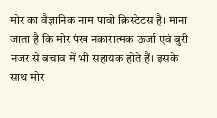मोर का वैज्ञानिक नाम पावो क्रिस्टेटस है। माना जाता है कि मोर पंख नकारात्मक ऊर्जा एवं बुरी नजर से बचाव में भी सहायक होते हैं। इसके साथ मोर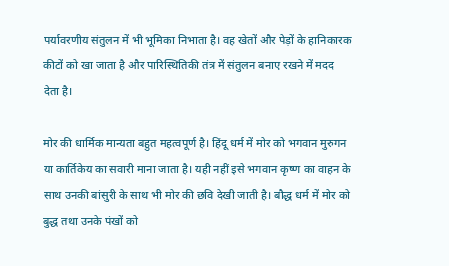पर्यावरणीय संतुलन में भी भूमिका निभाता है। वह खेतों और पेड़ों के हानिकारक कीटों को खा जाता है और पारिस्थितिकी तंत्र में संतुलन बनाए रखने में मदद देता है।

मोर की धार्मिक मान्यता बहुत महत्वपूर्ण है। हिंदू धर्म में मोर को भगवान मुरुगन या कार्तिकेय का सवारी माना जाता है। यही नहीं इसे भगवान कृष्ण का वाहन के साथ उनकी बांसुरी के साथ भी मोर की छवि देखी जाती है। बौद्ध धर्म में मोर को बुद्ध तथा उनके पंखों को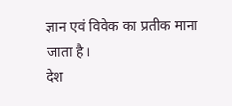ज्ञान एवं विवेक का प्रतीक माना जाता है।
देश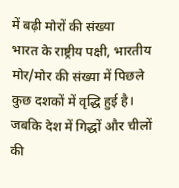में बढ़ी मोरों की संख्या
भारत के राष्ट्रीय पक्षी, भारतीय मोर/मोर की संख्या में पिछले कुछ दशकों में वृद्धि हुई है। जबकि देश में गिद्धों और चीलों की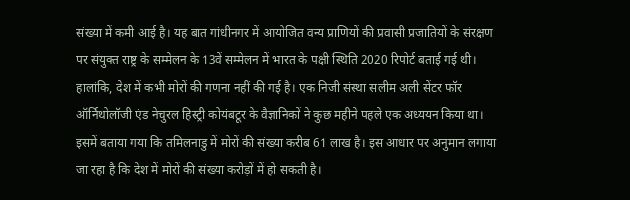संख्या में कमी आई है। यह बात गांधीनगर में आयोजित वन्य प्राणियों की प्रवासी प्रजातियों के संरक्षण पर संयुक्त राष्ट्र के सम्मेलन के 13वें सम्मेलन में भारत के पक्षी स्थिति 2020 रिपोर्ट बताई गई थी। हालांकि, देश में कभी मोरों की गणना नहीं की गई है। एक निजी संस्था सलीम अली सेंटर फॉर ऑर्निथोलॉजी एंड नेचुरल हिस्ट्री कोयंबटूर के वैज्ञानिकों ने कुछ महीने पहले एक अध्ययन किया था। इसमें बताया गया कि तमिलनाडु में मोरों की संख्या करीब 61 लाख है। इस आधार पर अनुमान लगाया जा रहा है कि देश में मोरों की संख्या करोड़ों में हो सकती है।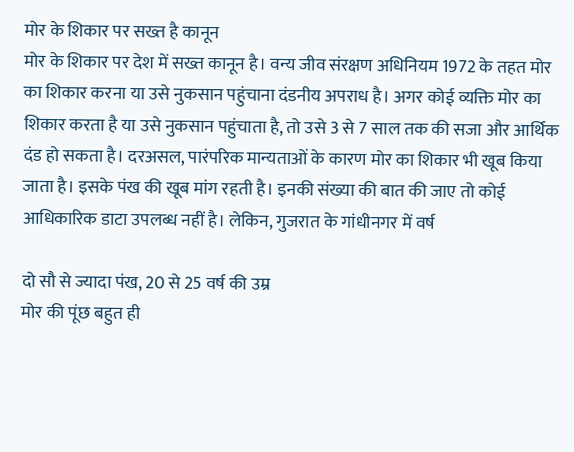मोर के शिकार पर सख्त है कानून
मोर के शिकार पर देश में सख्त कानून है। वन्य जीव संरक्षण अधिनियम 1972 के तहत मोर का शिकार करना या उसे नुकसान पहुंचाना दंडनीय अपराध है। अगर कोई व्यक्ति मोर का शिकार करता है या उसे नुकसान पहुंचाता है, तो उसे 3 से 7 साल तक की सजा और आर्थिक दंड हो सकता है। दरअसल, पारंपरिक मान्यताओं के कारण मोर का शिकार भी खूब किया जाता है। इसके पंख की खूब मांग रहती है। इनकी संख्या की बात की जाए तो कोई आधिकारिक डाटा उपलब्ध नहीं है। लेकिन, गुजरात के गांधीनगर में वर्ष

दो सौ से ज्यादा पंख, 20 से 25 वर्ष की उम्र
मोर की पूंछ बहुत ही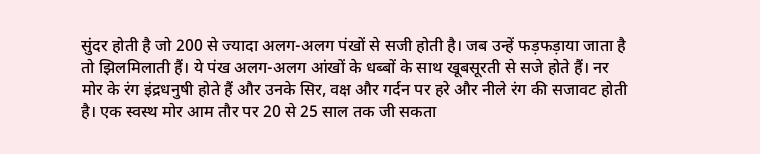सुंदर होती है जो 200 से ज्यादा अलग-अलग पंखों से सजी होती है। जब उन्हें फड़फड़ाया जाता है तो झिलमिलाती हैं। ये पंख अलग-अलग आंखों के धब्बों के साथ खूबसूरती से सजे होते हैं। नर मोर के रंग इंद्रधनुषी होते हैं और उनके सिर, वक्ष और गर्दन पर हरे और नीले रंग की सजावट होती है। एक स्वस्थ मोर आम तौर पर 20 से 25 साल तक जी सकता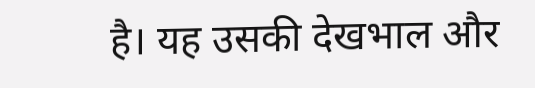है। यह उसकी देखभाल और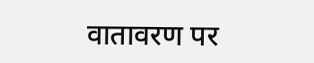वातावरण पर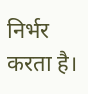निर्भर करता है।